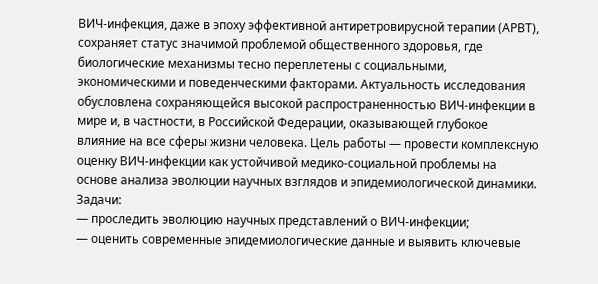ВИЧ-инфекция, даже в эпоху эффективной антиретровирусной терапии (АРВТ), сохраняет статус значимой проблемой общественного здоровья, где биологические механизмы тесно переплетены с социальными, экономическими и поведенческими факторами. Актуальность исследования обусловлена сохраняющейся высокой распространенностью ВИЧ-инфекции в мире и, в частности, в Российской Федерации, оказывающей глубокое влияние на все сферы жизни человека. Цель работы — провести комплексную оценку ВИЧ-инфекции как устойчивой медико-социальной проблемы на основе анализа эволюции научных взглядов и эпидемиологической динамики.
Задачи:
— проследить эволюцию научных представлений о ВИЧ-инфекции;
— оценить современные эпидемиологические данные и выявить ключевые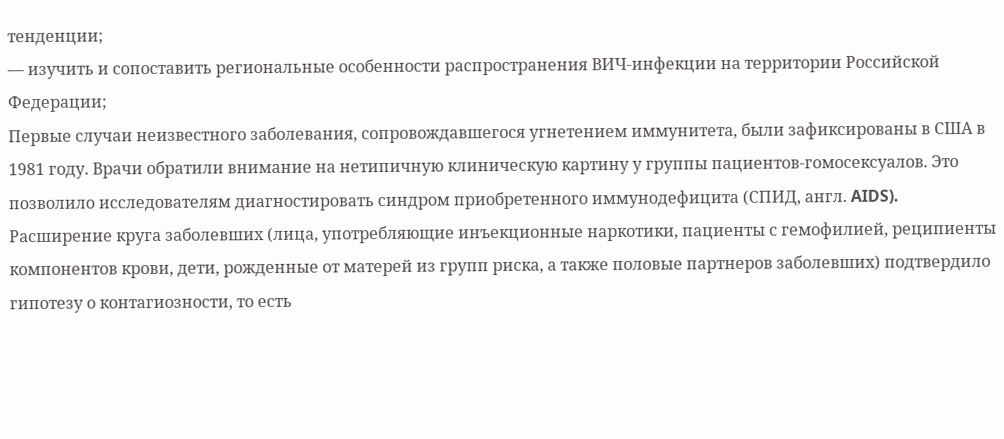тенденции;
— изучить и сопоставить региональные особенности распространения ВИЧ-инфекции на территории Российской Федерации;
Первые случаи неизвестного заболевания, сопровождавшегося угнетением иммунитета, были зафиксированы в США в 1981 году. Врачи обратили внимание на нетипичную клиническую картину у группы пациентов-гомосексуалов. Это позволило исследователям диагностировать синдром приобретенного иммунодефицита (СПИД, англ. AIDS).
Расширение круга заболевших (лица, употребляющие инъекционные наркотики, пациенты с гемофилией, реципиенты компонентов крови, дети, рожденные от матерей из групп риска, а также половые партнеров заболевших) подтвердило гипотезу о контагиозности, то есть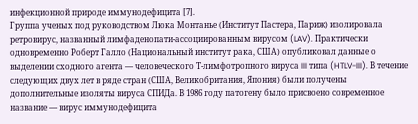инфекционной природе иммунодефицита [7].
Группа ученых под руководством Люка Монтанье (Институт Пастера, Париж) изолировала ретровирус, названный лимфаденопати-ассоциированным вирусом (LAV). Практически одновременно Роберт Галло (Национальный институт рака, США) опубликовал данные о выделении сходного агента — человеческого Т-лимфотропного вируса III типа (HTLV-III). В течение следующих двух лет в ряде стран (США, Великобритания, Япония) были получены дополнительные изоляты вируса СПИДа. В 1986 году патогену было присвоено современное название — вирус иммунодефицита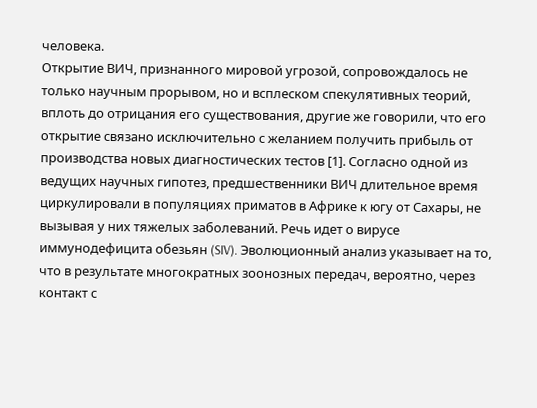человека.
Открытие ВИЧ, признанного мировой угрозой, сопровождалось не только научным прорывом, но и всплеском спекулятивных теорий, вплоть до отрицания его существования, другие же говорили, что его открытие связано исключительно с желанием получить прибыль от производства новых диагностических тестов [1]. Согласно одной из ведущих научных гипотез, предшественники ВИЧ длительное время циркулировали в популяциях приматов в Африке к югу от Сахары, не вызывая у них тяжелых заболеваний. Речь идет о вирусе иммунодефицита обезьян (SIV). Эволюционный анализ указывает на то, что в результате многократных зоонозных передач, вероятно, через контакт с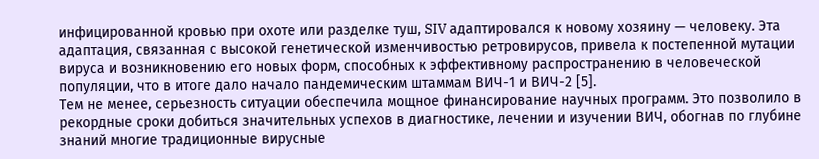инфицированной кровью при охоте или разделке туш, SIV адаптировался к новому хозяину — человеку. Эта адаптация, связанная с высокой генетической изменчивостью ретровирусов, привела к постепенной мутации вируса и возникновению его новых форм, способных к эффективному распространению в человеческой популяции, что в итоге дало начало пандемическим штаммам ВИЧ-1 и ВИЧ-2 [5].
Тем не менее, серьезность ситуации обеспечила мощное финансирование научных программ. Это позволило в рекордные сроки добиться значительных успехов в диагностике, лечении и изучении ВИЧ, обогнав по глубине знаний многие традиционные вирусные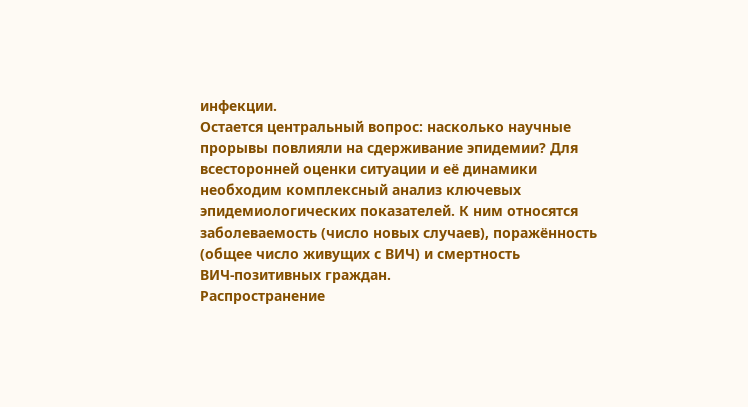инфекции.
Остается центральный вопрос: насколько научные прорывы повлияли на сдерживание эпидемии? Для всесторонней оценки ситуации и её динамики необходим комплексный анализ ключевых эпидемиологических показателей. К ним относятся заболеваемость (число новых случаев), поражённость (общее число живущих с ВИЧ) и смертность ВИЧ‑позитивных граждан.
Распространение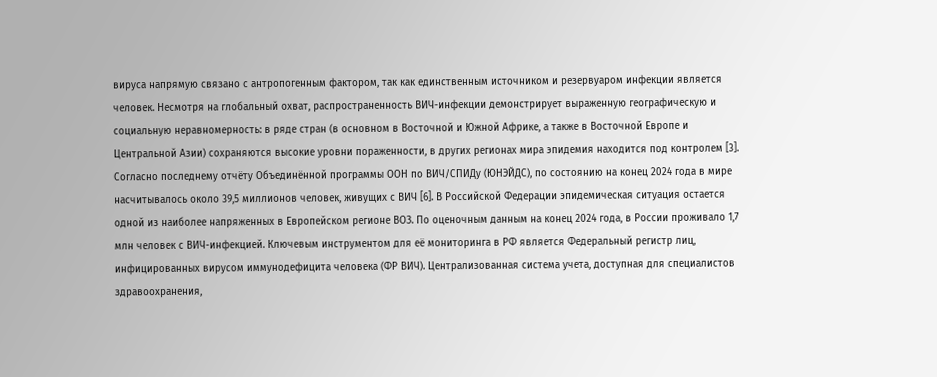вируса напрямую связано с антропогенным фактором, так как единственным источником и резервуаром инфекции является человек. Несмотря на глобальный охват, распространенность ВИЧ-инфекции демонстрирует выраженную географическую и социальную неравномерность: в ряде стран (в основном в Восточной и Южной Африке, а также в Восточной Европе и Центральной Азии) сохраняются высокие уровни пораженности, в других регионах мира эпидемия находится под контролем [3].
Согласно последнему отчёту Объединённой программы ООН по ВИЧ/СПИДу (ЮНЭЙДС), по состоянию на конец 2024 года в мире насчитывалось около 39,5 миллионов человек, живущих с ВИЧ [6]. В Российской Федерации эпидемическая ситуация остается одной из наиболее напряженных в Европейском регионе ВОЗ. По оценочным данным на конец 2024 года, в России проживало 1,7 млн человек с ВИЧ-инфекцией. Ключевым инструментом для её мониторинга в РФ является Федеральный регистр лиц, инфицированных вирусом иммунодефицита человека (ФР ВИЧ). Централизованная система учета, доступная для специалистов здравоохранения,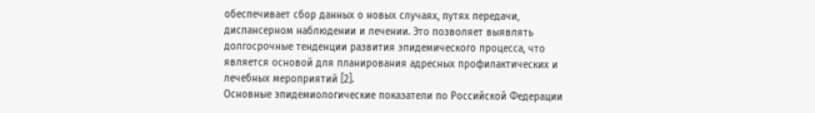обеспечивает сбор данных о новых случаях, путях передачи, диспансерном наблюдении и лечении. Это позволяет выявлять долгосрочные тенденции развития эпидемического процесса, что является основой для планирования адресных профилактических и лечебных мероприятий [2].
Основные эпидемиологические показатели по Российской Федерации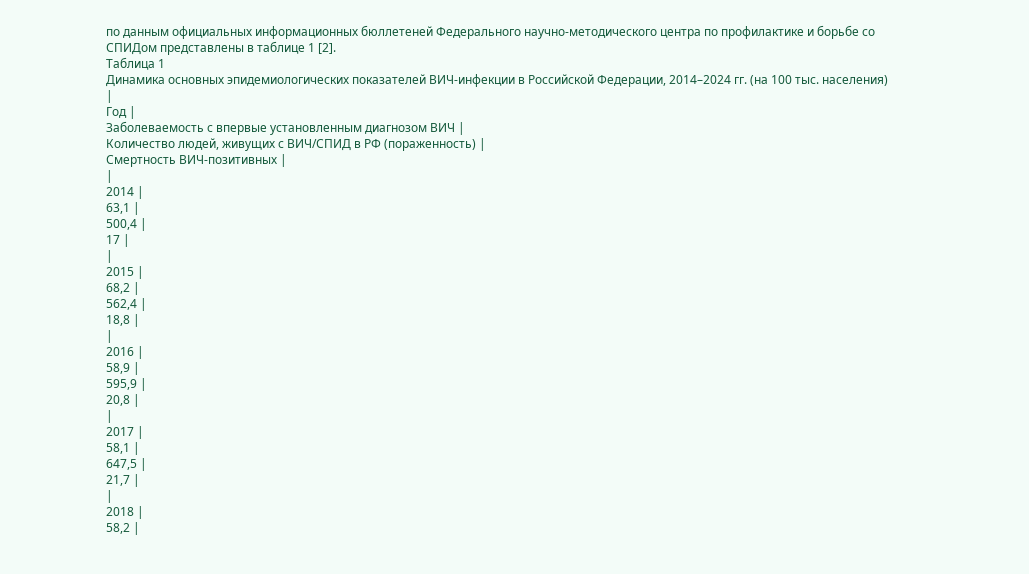по данным официальных информационных бюллетеней Федерального научно-методического центра по профилактике и борьбе со СПИДом представлены в таблице 1 [2].
Таблица 1
Динамика основных эпидемиологических показателей ВИЧ-инфекции в Российской Федерации, 2014–2024 гг. (на 100 тыс. населения)
|
Год |
Заболеваемость с впервые установленным диагнозом ВИЧ |
Количество людей, живущих с ВИЧ/СПИД в РФ (пораженность) |
Смертность ВИЧ-позитивных |
|
2014 |
63,1 |
500,4 |
17 |
|
2015 |
68,2 |
562,4 |
18,8 |
|
2016 |
58,9 |
595,9 |
20,8 |
|
2017 |
58,1 |
647,5 |
21,7 |
|
2018 |
58,2 |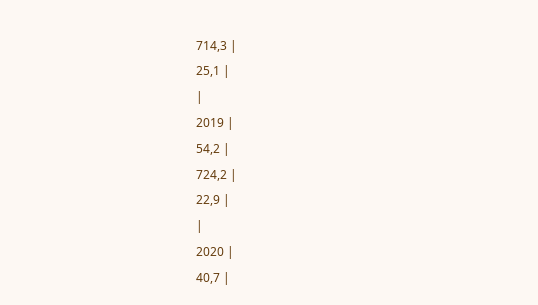714,3 |
25,1 |
|
2019 |
54,2 |
724,2 |
22,9 |
|
2020 |
40,7 |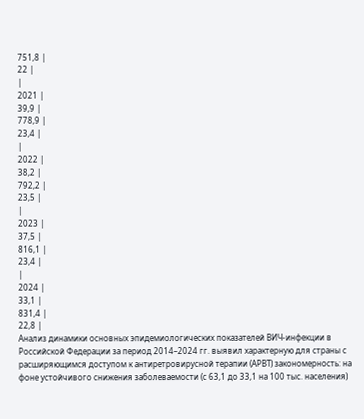751,8 |
22 |
|
2021 |
39,9 |
778,9 |
23,4 |
|
2022 |
38,2 |
792,2 |
23,5 |
|
2023 |
37,5 |
816,1 |
23,4 |
|
2024 |
33,1 |
831,4 |
22,8 |
Анализ динамики основных эпидемиологических показателей ВИЧ-инфекции в Российской Федерации за период 2014–2024 гг. выявил характерную для страны с расширяющимся доступом к антиретровирусной терапии (АРВТ) закономерность: на фоне устойчивого снижения заболеваемости (с 63,1 до 33,1 на 100 тыс. населения)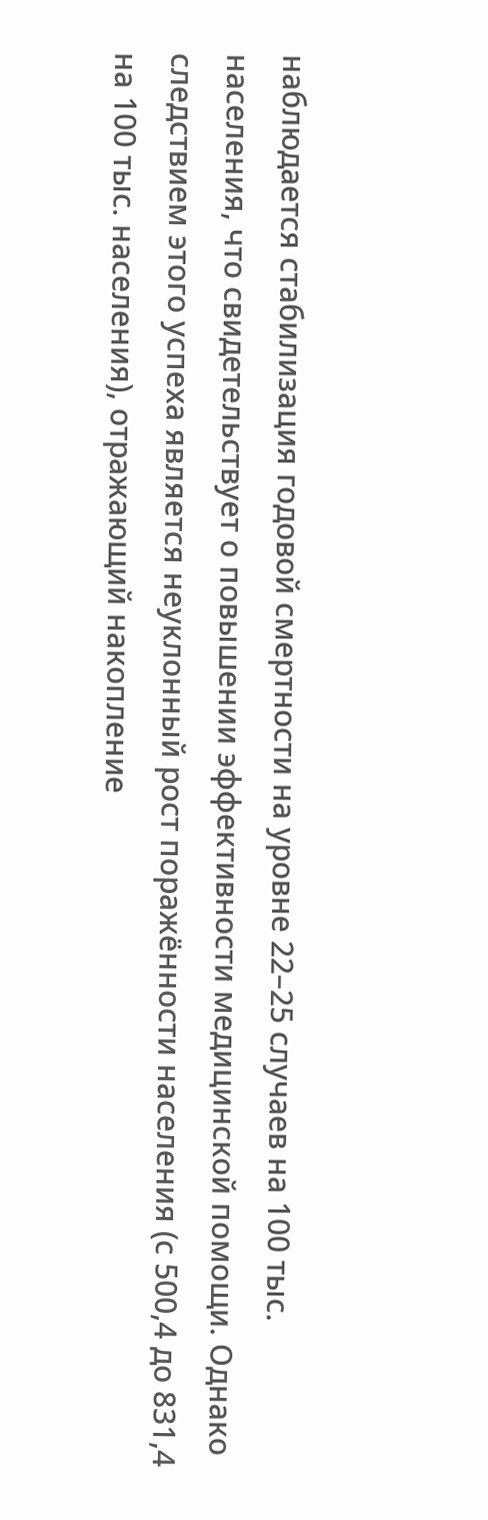наблюдается стабилизация годовой смертности на уровне 22–25 случаев на 100 тыс. населения, что свидетельствует о повышении эффективности медицинской помощи. Однако следствием этого успеха является неуклонный рост поражённости населения (с 500,4 до 831,4 на 100 тыс. населения), отражающий накопление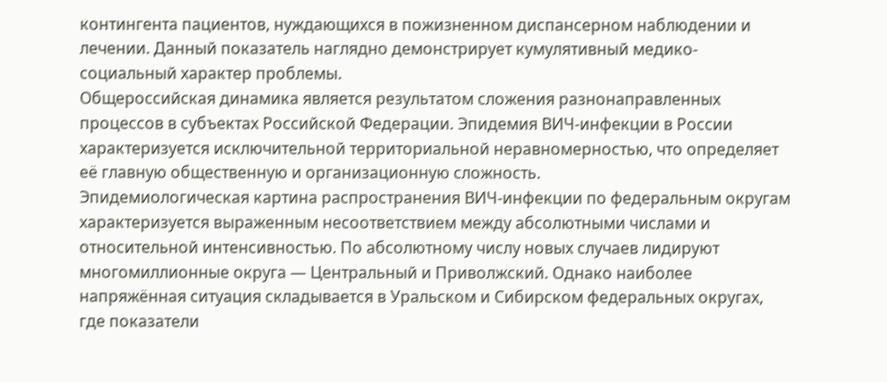контингента пациентов, нуждающихся в пожизненном диспансерном наблюдении и лечении. Данный показатель наглядно демонстрирует кумулятивный медико-социальный характер проблемы.
Общероссийская динамика является результатом сложения разнонаправленных процессов в субъектах Российской Федерации. Эпидемия ВИЧ-инфекции в России характеризуется исключительной территориальной неравномерностью, что определяет её главную общественную и организационную сложность.
Эпидемиологическая картина распространения ВИЧ-инфекции по федеральным округам характеризуется выраженным несоответствием между абсолютными числами и относительной интенсивностью. По абсолютному числу новых случаев лидируют многомиллионные округа — Центральный и Приволжский. Однако наиболее напряжённая ситуация складывается в Уральском и Сибирском федеральных округах, где показатели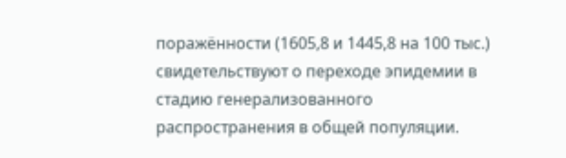поражённости (1605,8 и 1445,8 на 100 тыс.) свидетельствуют о переходе эпидемии в стадию генерализованного распространения в общей популяции.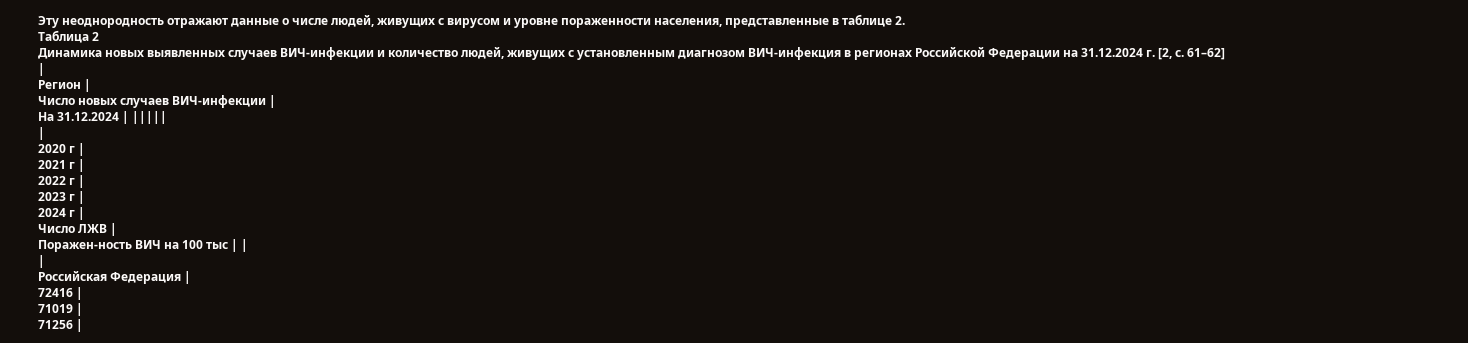Эту неоднородность отражают данные о числе людей, живущих с вирусом и уровне пораженности населения, представленные в таблице 2.
Таблица 2
Динамика новых выявленных случаев ВИЧ‑инфекции и количество людей, живущих с установленным диагнозом ВИЧ‑инфекция в регионах Российской Федерации на 31.12.2024 г. [2, с. 61–62]
|
Регион |
Число новых случаев ВИЧ‑инфекции |
На 31.12.2024 | |||||
|
2020 г |
2021 г |
2022 г |
2023 г |
2024 г |
Число ЛЖВ |
Поражен-ность ВИЧ на 100 тыс | |
|
Российская Федерация |
72416 |
71019 |
71256 |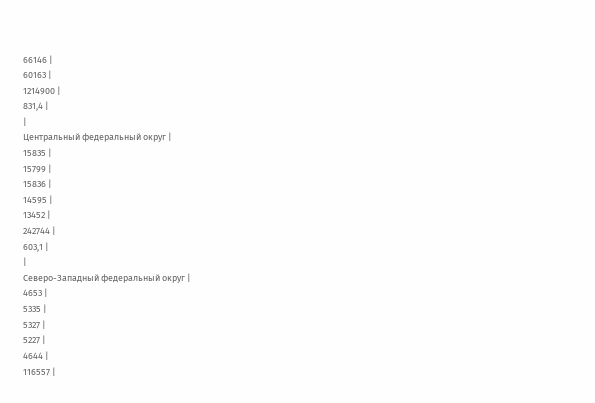66146 |
60163 |
1214900 |
831,4 |
|
Центральный федеральный округ |
15835 |
15799 |
15836 |
14595 |
13452 |
242744 |
603,1 |
|
Северо-Западный федеральный округ |
4653 |
5335 |
5327 |
5227 |
4644 |
116557 |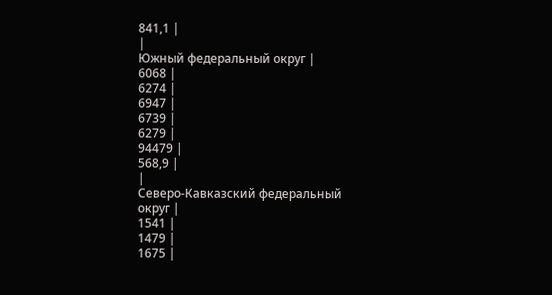841,1 |
|
Южный федеральный округ |
6068 |
6274 |
6947 |
6739 |
6279 |
94479 |
568,9 |
|
Северо-Кавказский федеральный округ |
1541 |
1479 |
1675 |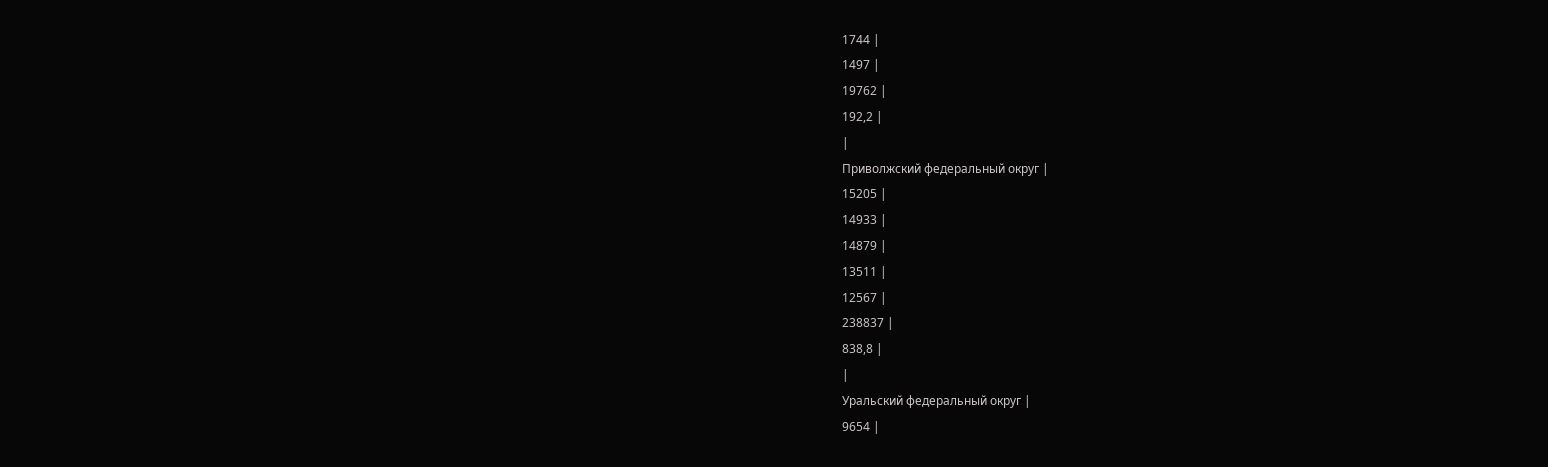1744 |
1497 |
19762 |
192,2 |
|
Приволжский федеральный округ |
15205 |
14933 |
14879 |
13511 |
12567 |
238837 |
838,8 |
|
Уральский федеральный округ |
9654 |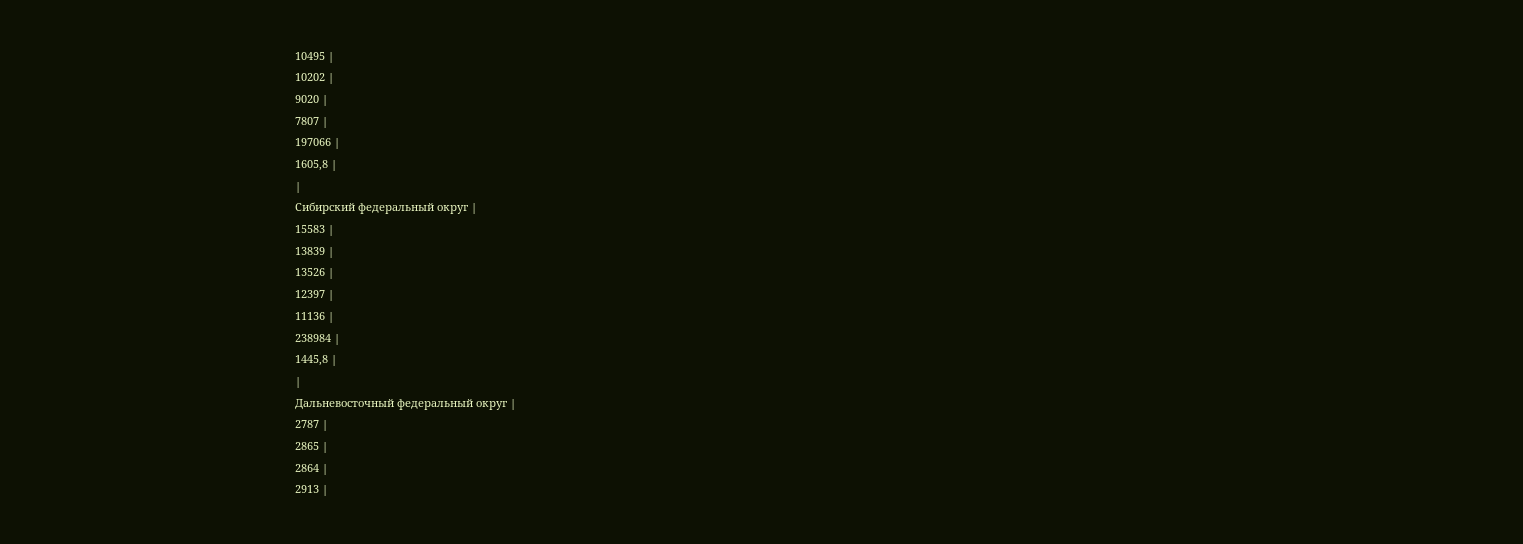10495 |
10202 |
9020 |
7807 |
197066 |
1605,8 |
|
Сибирский федеральный округ |
15583 |
13839 |
13526 |
12397 |
11136 |
238984 |
1445,8 |
|
Дальневосточный федеральный округ |
2787 |
2865 |
2864 |
2913 |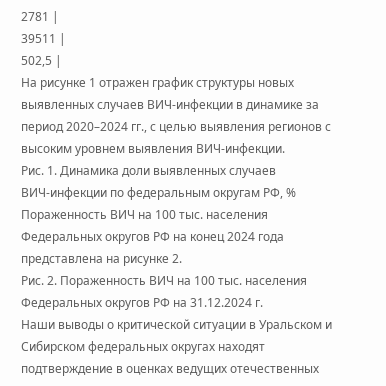2781 |
39511 |
502,5 |
На рисунке 1 отражен график структуры новых выявленных случаев ВИЧ‑инфекции в динамике за период 2020–2024 гг., с целью выявления регионов с высоким уровнем выявления ВИЧ-инфекции.
Рис. 1. Динамика доли выявленных случаев ВИЧ‑инфекции по федеральным округам РФ, %
Пораженность ВИЧ на 100 тыс. населения Федеральных округов РФ на конец 2024 года представлена на рисунке 2.
Рис. 2. Пораженность ВИЧ на 100 тыс. населения Федеральных округов РФ на 31.12.2024 г.
Наши выводы о критической ситуации в Уральском и Сибирском федеральных округах находят подтверждение в оценках ведущих отечественных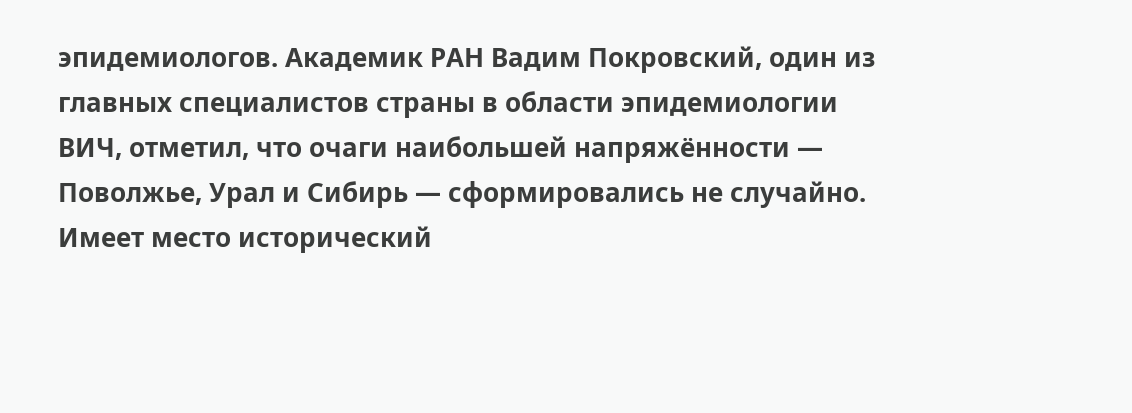эпидемиологов. Академик РАН Вадим Покровский, один из главных специалистов страны в области эпидемиологии ВИЧ, отметил, что очаги наибольшей напряжённости — Поволжье, Урал и Сибирь — сформировались не случайно. Имеет место исторический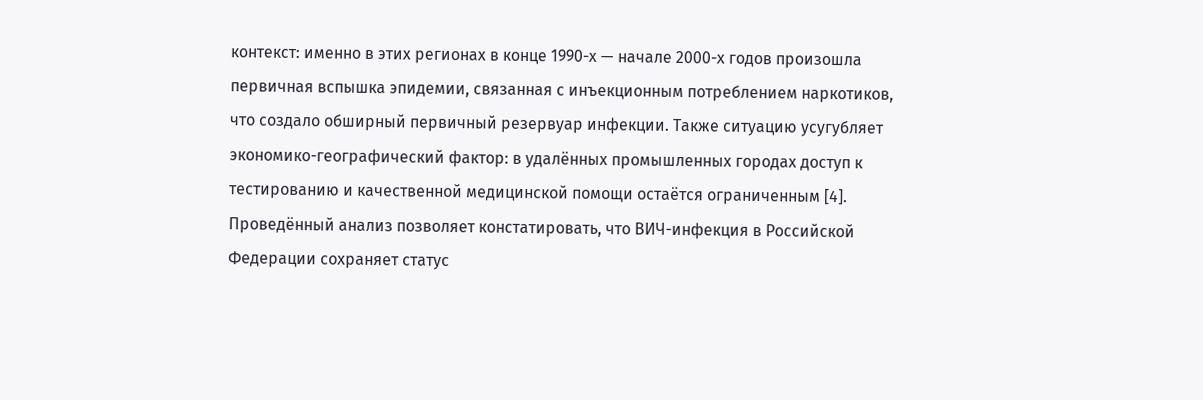контекст: именно в этих регионах в конце 1990-х — начале 2000-х годов произошла первичная вспышка эпидемии, связанная с инъекционным потреблением наркотиков, что создало обширный первичный резервуар инфекции. Также ситуацию усугубляет экономико-географический фактор: в удалённых промышленных городах доступ к тестированию и качественной медицинской помощи остаётся ограниченным [4].
Проведённый анализ позволяет констатировать, что ВИЧ-инфекция в Российской Федерации сохраняет статус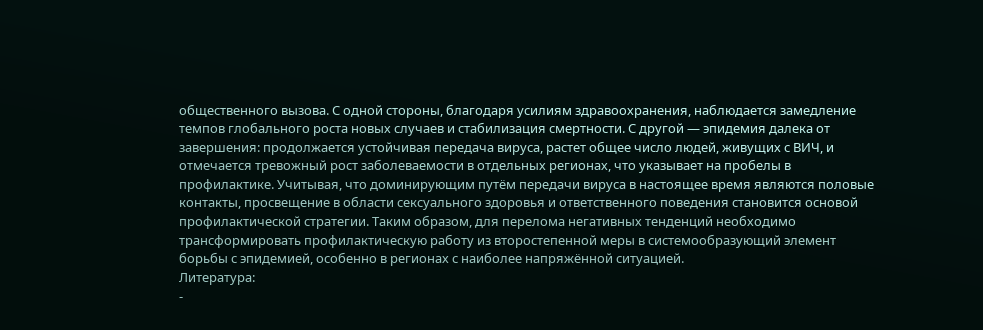общественного вызова. С одной стороны, благодаря усилиям здравоохранения, наблюдается замедление темпов глобального роста новых случаев и стабилизация смертности. С другой — эпидемия далека от завершения: продолжается устойчивая передача вируса, растет общее число людей, живущих с ВИЧ, и отмечается тревожный рост заболеваемости в отдельных регионах, что указывает на пробелы в профилактике. Учитывая, что доминирующим путём передачи вируса в настоящее время являются половые контакты, просвещение в области сексуального здоровья и ответственного поведения становится основой профилактической стратегии. Таким образом, для перелома негативных тенденций необходимо трансформировать профилактическую работу из второстепенной меры в системообразующий элемент борьбы с эпидемией, особенно в регионах с наиболее напряжённой ситуацией.
Литература:
-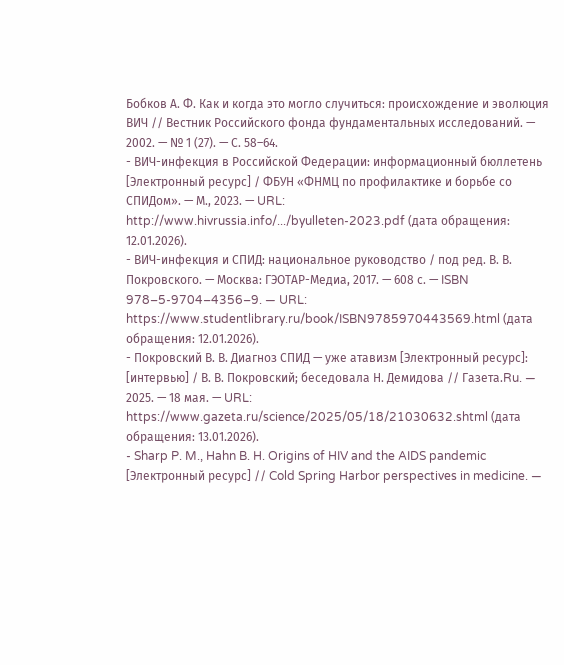Бобков А. Ф. Как и когда это могло случиться: происхождение и эволюция ВИЧ // Вестник Российского фонда фундаментальных исследований. — 2002. — № 1 (27). — С. 58–64.
- ВИЧ-инфекция в Российской Федерации: информационный бюллетень [Электронный ресурс] / ФБУН «ФНМЦ по профилактике и борьбе со СПИДом». — М., 2023. — URL: http://www.hivrussia.info/.../byulleten-2023.pdf (дата обращения: 12.01.2026).
- ВИЧ-инфекция и СПИД: национальное руководство / под ред. В. В. Покровского. — Москва: ГЭОТАР-Медиа, 2017. — 608 с. — ISBN 978–5-9704–4356–9. — URL: https://www.studentlibrary.ru/book/ISBN9785970443569.html (дата обращения: 12.01.2026).
- Покровский В. В. Диагноз СПИД — уже атавизм [Электронный ресурс]: [интервью] / В. В. Покровский; беседовала Н. Демидова // Газета.Ru. — 2025. — 18 мая. — URL: https://www.gazeta.ru/science/2025/05/18/21030632.shtml (дата обращения: 13.01.2026).
- Sharp P. M., Hahn B. H. Origins of HIV and the AIDS pandemic [Электронный ресурс] // Cold Spring Harbor perspectives in medicine. —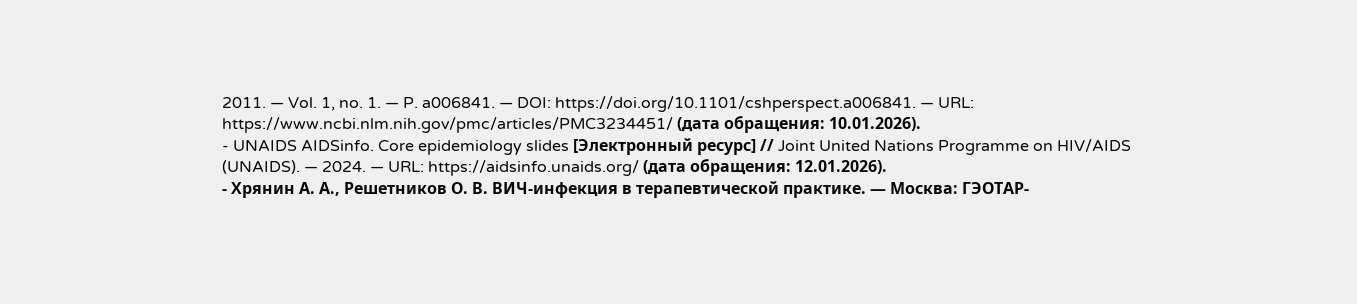2011. — Vol. 1, no. 1. — P. a006841. — DOI: https://doi.org/10.1101/cshperspect.a006841. — URL: https://www.ncbi.nlm.nih.gov/pmc/articles/PMC3234451/ (дата обращения: 10.01.2026).
- UNAIDS AIDSinfo. Core epidemiology slides [Электронный ресурс] // Joint United Nations Programme on HIV/AIDS (UNAIDS). — 2024. — URL: https://aidsinfo.unaids.org/ (дата обращения: 12.01.2026).
- Хрянин А. А., Решетников О. В. ВИЧ-инфекция в терапевтической практике. — Москва: ГЭОТАР-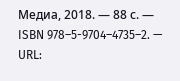Медиа, 2018. — 88 с. — ISBN 978–5-9704–4735–2. — URL: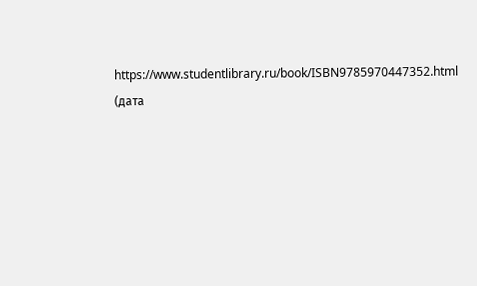https://www.studentlibrary.ru/book/ISBN9785970447352.html (дата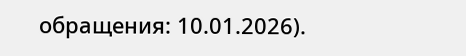обращения: 10.01.2026).